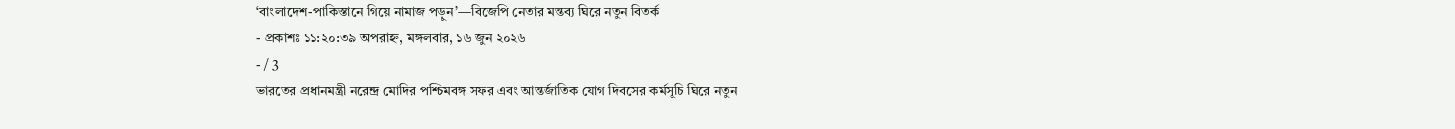‘বাংলাদেশ-পাকিস্তানে গিয়ে নামাজ পড়ুন’—বিজেপি নেতার মন্তব্য ঘিরে নতুন বিতর্ক
- প্রকাশঃ ১১:২০:৩৯ অপরাহ্ন, মঙ্গলবার, ১৬ জুন ২০২৬
- / 3
ভারতের প্রধানমন্ত্রী নরেন্দ্র মোদির পশ্চিমবঙ্গ সফর এবং আন্তর্জাতিক যোগ দিবসের কর্মসূচি ঘিরে নতুন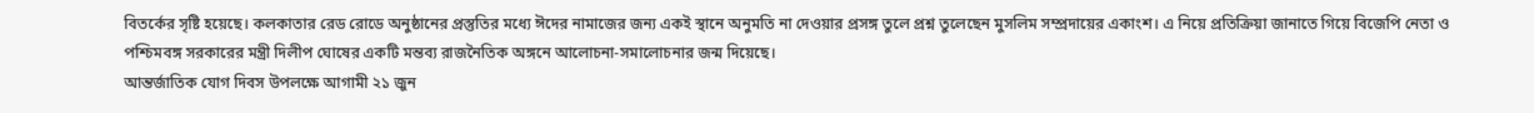বিতর্কের সৃষ্টি হয়েছে। কলকাতার রেড রোডে অনুষ্ঠানের প্রস্তুতির মধ্যে ঈদের নামাজের জন্য একই স্থানে অনুমতি না দেওয়ার প্রসঙ্গ তুলে প্রশ্ন তুলেছেন মুসলিম সম্প্রদায়ের একাংশ। এ নিয়ে প্রতিক্রিয়া জানাতে গিয়ে বিজেপি নেতা ও পশ্চিমবঙ্গ সরকারের মন্ত্রী দিলীপ ঘোষের একটি মন্তব্য রাজনৈতিক অঙ্গনে আলোচনা-সমালোচনার জন্ম দিয়েছে।
আন্তর্জাতিক যোগ দিবস উপলক্ষে আগামী ২১ জুন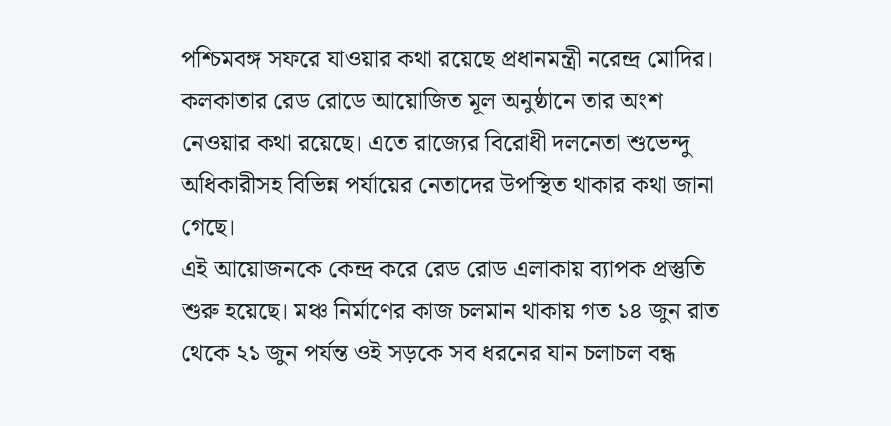পশ্চিমবঙ্গ সফরে যাওয়ার কথা রয়েছে প্রধানমন্ত্রী নরেন্দ্র মোদির। কলকাতার রেড রোডে আয়োজিত মূল অনুষ্ঠানে তার অংশ নেওয়ার কথা রয়েছে। এতে রাজ্যের বিরোধী দলনেতা শুভেন্দু অধিকারীসহ বিভিন্ন পর্যায়ের নেতাদের উপস্থিত থাকার কথা জানা গেছে।
এই আয়োজনকে কেন্দ্র করে রেড রোড এলাকায় ব্যাপক প্রস্তুতি শুরু হয়েছে। মঞ্চ নির্মাণের কাজ চলমান থাকায় গত ১৪ জুন রাত থেকে ২১ জুন পর্যন্ত ওই সড়কে সব ধরনের যান চলাচল বন্ধ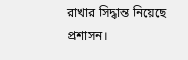রাখার সিদ্ধান্ত নিয়েছে প্রশাসন।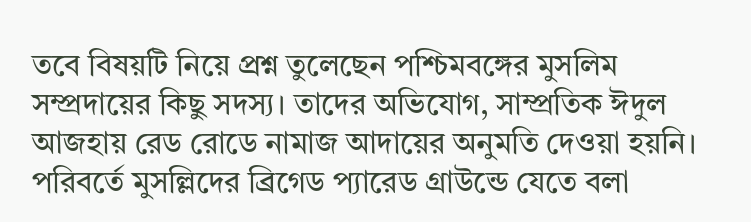তবে বিষয়টি নিয়ে প্রশ্ন তুলেছেন পশ্চিমবঙ্গের মুসলিম সম্প্রদায়ের কিছু সদস্য। তাদের অভিযোগ, সাম্প্রতিক ঈদুল আজহায় রেড রোডে নামাজ আদায়ের অনুমতি দেওয়া হয়নি। পরিবর্তে মুসল্লিদের ব্রিগেড প্যারেড গ্রাউন্ডে যেতে বলা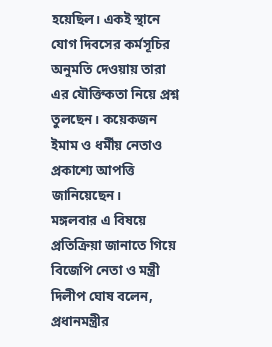হয়েছিল। একই স্থানে যোগ দিবসের কর্মসূচির অনুমতি দেওয়ায় তারা এর যৌক্তিকতা নিয়ে প্রশ্ন তুলছেন। কয়েকজন ইমাম ও ধর্মীয় নেতাও প্রকাশ্যে আপত্তি জানিয়েছেন।
মঙ্গলবার এ বিষয়ে প্রতিক্রিয়া জানাতে গিয়ে বিজেপি নেতা ও মন্ত্রী দিলীপ ঘোষ বলেন, প্রধানমন্ত্রীর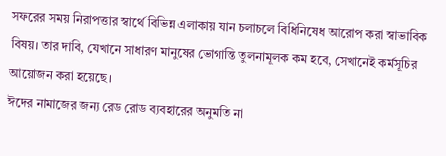সফরের সময় নিরাপত্তার স্বার্থে বিভিন্ন এলাকায় যান চলাচলে বিধিনিষেধ আরোপ করা স্বাভাবিক বিষয়। তার দাবি, যেখানে সাধারণ মানুষের ভোগান্তি তুলনামূলক কম হবে, সেখানেই কর্মসূচির আয়োজন করা হয়েছে।
ঈদের নামাজের জন্য রেড রোড ব্যবহারের অনুমতি না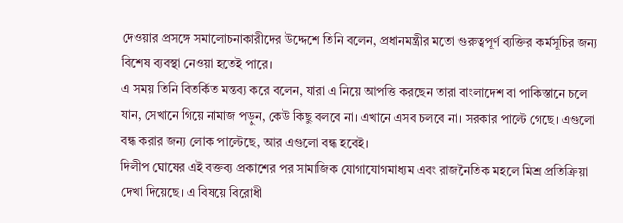দেওয়ার প্রসঙ্গে সমালোচনাকারীদের উদ্দেশে তিনি বলেন, প্রধানমন্ত্রীর মতো গুরুত্বপূর্ণ ব্যক্তির কর্মসূচির জন্য বিশেষ ব্যবস্থা নেওয়া হতেই পারে।
এ সময় তিনি বিতর্কিত মন্তব্য করে বলেন, যারা এ নিয়ে আপত্তি করছেন তারা বাংলাদেশ বা পাকিস্তানে চলে যান, সেখানে গিয়ে নামাজ পড়ুন, কেউ কিছু বলবে না। এখানে এসব চলবে না। সরকার পাল্টে গেছে। এগুলো বন্ধ করার জন্য লোক পাল্টেছে, আর এগুলো বন্ধ হবেই।
দিলীপ ঘোষের এই বক্তব্য প্রকাশের পর সামাজিক যোগাযোগমাধ্যম এবং রাজনৈতিক মহলে মিশ্র প্রতিক্রিয়া দেখা দিয়েছে। এ বিষয়ে বিরোধী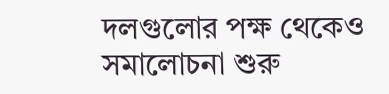দলগুলোর পক্ষ থেকেও সমালোচনা শুরু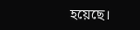হয়েছে।